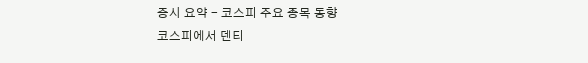증시 요약 - 코스피 주요 종목 동향
코스피에서 덴티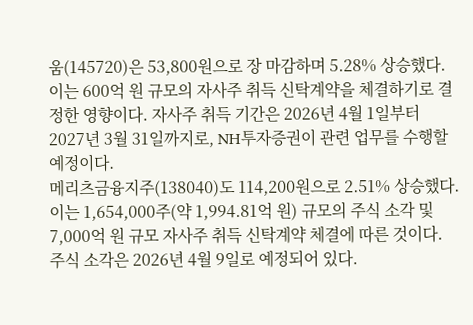움(145720)은 53,800원으로 장 마감하며 5.28% 상승했다. 이는 600억 원 규모의 자사주 취득 신탁계약을 체결하기로 결정한 영향이다. 자사주 취득 기간은 2026년 4월 1일부터 2027년 3월 31일까지로, NH투자증권이 관련 업무를 수행할 예정이다.
메리츠금융지주(138040)도 114,200원으로 2.51% 상승했다. 이는 1,654,000주(약 1,994.81억 원) 규모의 주식 소각 및 7,000억 원 규모 자사주 취득 신탁계약 체결에 따른 것이다. 주식 소각은 2026년 4월 9일로 예정되어 있다.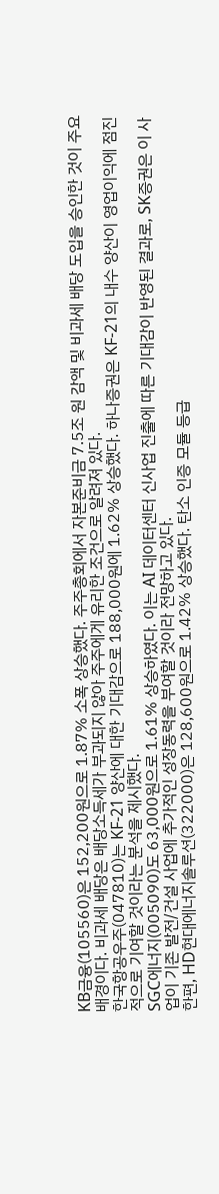KB금융(105560)은 152,200원으로 1.87% 소폭 상승했다. 주주총회에서 자본준비금 7.5조 원 감액 및 비과세 배당 도입을 승인한 것이 주요 배경이다. 비과세 배당은 배당소득세가 부과되지 않아 주주에게 유리한 조건으로 알려져 있다.
한국항공우주(047810)는 KF-21 양산에 대한 기대감으로 188,000원에 1.62% 상승했다. 하나증권은 KF-21의 내수 양산이 영업이익에 점진적으로 기여할 것이라는 분석을 제시했다.
SGC에너지(005090)도 63,000원으로 1.61% 상승하였다. 이는 AI 데이터센터 신사업 진출에 따른 기대감이 반영된 결과로, SK증권은 이 사업이 기존 발전/건설 사업에 추가적인 성장동력을 부여할 것이라 전망하고 있다.
한편, HD현대에너지솔루션(322000)은 128,600원으로 1.42% 상승했다. 탄소 인증 모듈 등급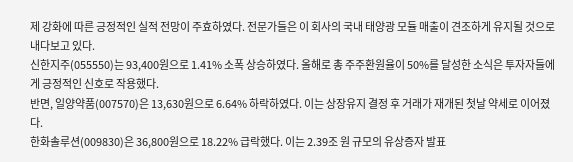제 강화에 따른 긍정적인 실적 전망이 주효하였다. 전문가들은 이 회사의 국내 태양광 모듈 매출이 견조하게 유지될 것으로 내다보고 있다.
신한지주(055550)는 93,400원으로 1.41% 소폭 상승하였다. 올해로 총 주주환원율이 50%를 달성한 소식은 투자자들에게 긍정적인 신호로 작용했다.
반면, 일양약품(007570)은 13,630원으로 6.64% 하락하였다. 이는 상장유지 결정 후 거래가 재개된 첫날 약세로 이어졌다.
한화솔루션(009830)은 36,800원으로 18.22% 급락했다. 이는 2.39조 원 규모의 유상증자 발표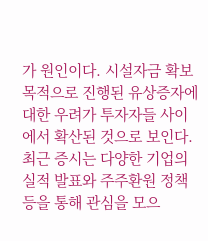가 원인이다. 시설자금 확보 목적으로 진행된 유상증자에 대한 우려가 투자자들 사이에서 확산된 것으로 보인다.
최근 증시는 다양한 기업의 실적 발표와 주주환원 정책 등을 통해 관심을 모으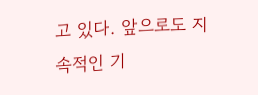고 있다. 앞으로도 지속적인 기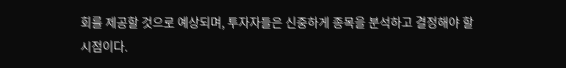회를 제공할 것으로 예상되며, 투자자들은 신중하게 종목을 분석하고 결정해야 할 시점이다.